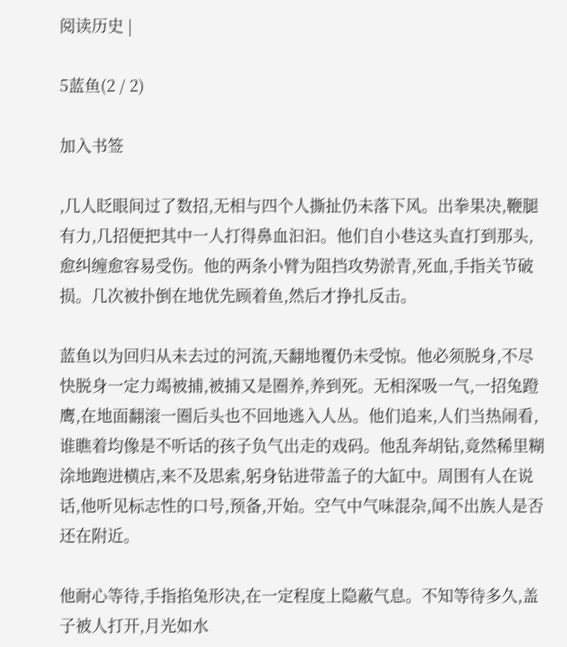阅读历史 |

5蓝鱼(2 / 2)

加入书签

,几人眨眼间过了数招,无相与四个人撕扯仍未落下风。出拳果决,鞭腿有力,几招便把其中一人打得鼻血汩汩。他们自小巷这头直打到那头,愈纠缠愈容易受伤。他的两条小臂为阻挡攻势淤青,死血,手指关节破损。几次被扑倒在地优先顾着鱼,然后才挣扎反击。

蓝鱼以为回归从未去过的河流,天翻地覆仍未受惊。他必须脱身,不尽快脱身一定力竭被捕,被捕又是圈养,养到死。无相深吸一气,一招兔蹬鹰,在地面翻滚一圈后头也不回地逃入人丛。他们追来,人们当热闹看,谁瞧着均像是不听话的孩子负气出走的戏码。他乱奔胡钻,竟然稀里糊涂地跑进横店,来不及思索,躬身钻进带盖子的大缸中。周围有人在说话,他听见标志性的口号,预备,开始。空气中气味混杂,闻不出族人是否还在附近。

他耐心等待,手指掐兔形决,在一定程度上隐蔽气息。不知等待多久,盖子被人打开,月光如水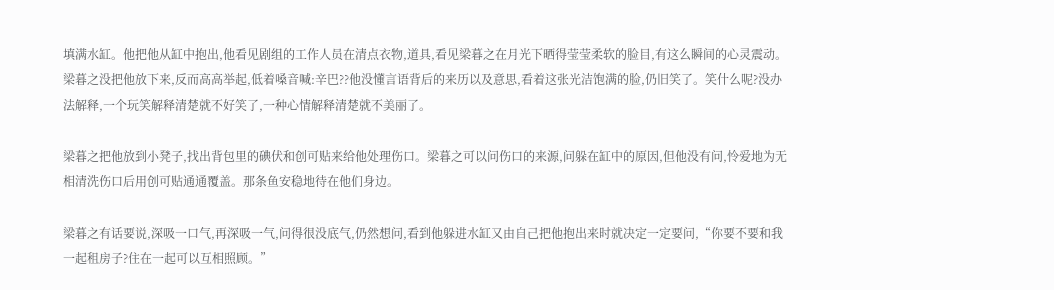填满水缸。他把他从缸中抱出,他看见剧组的工作人员在清点衣物,道具,看见梁暮之在月光下晒得莹莹柔软的脸目,有这么瞬间的心灵震动。梁暮之没把他放下来,反而高高举起,低着嗓音喊:辛巴??他没懂言语背后的来历以及意思,看着这张光洁饱满的脸,仍旧笑了。笑什么呢?没办法解释,一个玩笑解释清楚就不好笑了,一种心情解释清楚就不美丽了。

梁暮之把他放到小凳子,找出背包里的碘伏和创可贴来给他处理伤口。梁暮之可以问伤口的来源,问躲在缸中的原因,但他没有问,怜爱地为无相清洗伤口后用创可贴通通覆盖。那条鱼安稳地待在他们身边。

梁暮之有话要说,深吸一口气,再深吸一气,问得很没底气,仍然想问,看到他躲进水缸又由自己把他抱出来时就决定一定要问,“你要不要和我一起租房子?住在一起可以互相照顾。”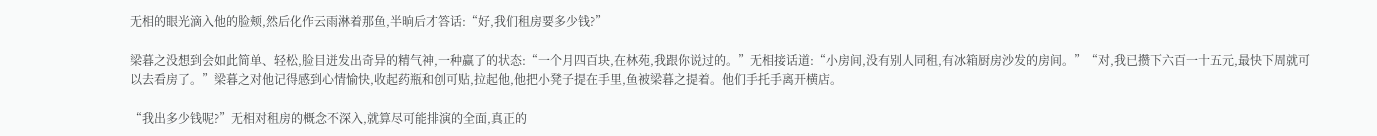无相的眼光滴入他的脸颊,然后化作云雨淋着那鱼,半晌后才答话:“好,我们租房要多少钱?”

梁暮之没想到会如此简单、轻松,脸目迸发出奇异的精气神,一种赢了的状态:“一个月四百块,在林苑,我跟你说过的。”无相接话道:“小房间,没有别人同租,有冰箱厨房沙发的房间。”“对,我已攒下六百一十五元,最快下周就可以去看房了。”梁暮之对他记得感到心情愉快,收起药瓶和创可贴,拉起他,他把小凳子提在手里,鱼被梁暮之提着。他们手托手离开横店。

“我出多少钱呢?”无相对租房的概念不深入,就算尽可能排演的全面,真正的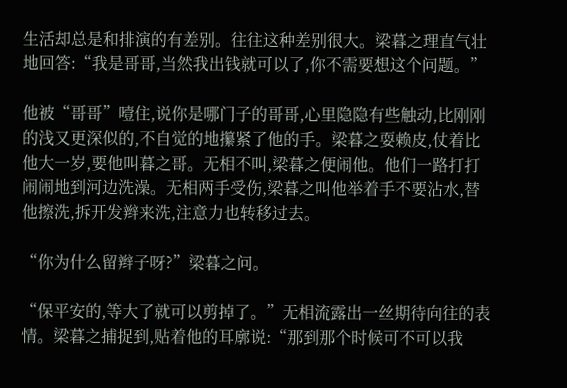生活却总是和排演的有差别。往往这种差别很大。梁暮之理直气壮地回答:“我是哥哥,当然我出钱就可以了,你不需要想这个问题。”

他被“哥哥”噎住,说你是哪门子的哥哥,心里隐隐有些触动,比刚刚的浅又更深似的,不自觉的地攥紧了他的手。梁暮之耍赖皮,仗着比他大一岁,要他叫暮之哥。无相不叫,梁暮之便闹他。他们一路打打闹闹地到河边洗澡。无相两手受伤,梁暮之叫他举着手不要沾水,替他擦洗,拆开发辫来洗,注意力也转移过去。

“你为什么留辫子呀?”梁暮之问。

“保平安的,等大了就可以剪掉了。”无相流露出一丝期待向往的表情。梁暮之捕捉到,贴着他的耳廓说:“那到那个时候可不可以我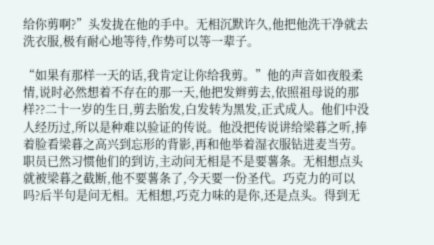给你剪啊?”头发拢在他的手中。无相沉默许久,他把他洗干净就去洗衣服,极有耐心地等待,作势可以等一辈子。

“如果有那样一天的话,我肯定让你给我剪。”他的声音如夜般柔情,说时必然想着不存在的那一天,他把发辫剪去,依照祖母说的那样??二十一岁的生日,剪去胎发,白发转为黑发,正式成人。他们中没人经历过,所以是种难以验证的传说。他没把传说讲给梁暮之听,捧着脸看梁暮之高兴到忘形的背影,再和他举着湿衣服钻进麦当劳。职员已然习惯他们的到访,主动问无相是不是要薯条。无相想点头就被梁暮之截断,他不要薯条了,今天要一份圣代。巧克力的可以吗?后半句是问无相。无相想,巧克力味的是你,还是点头。得到无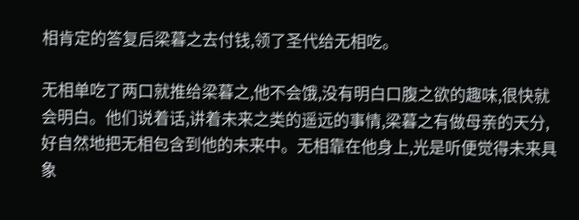相肯定的答复后梁暮之去付钱,领了圣代给无相吃。

无相单吃了两口就推给梁暮之,他不会饿,没有明白口腹之欲的趣味,很快就会明白。他们说着话,讲着未来之类的遥远的事情,梁暮之有做母亲的天分,好自然地把无相包含到他的未来中。无相靠在他身上,光是听便觉得未来具象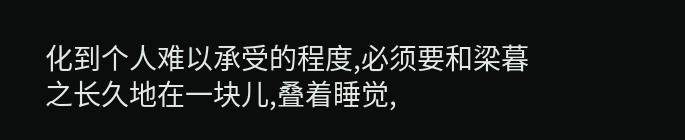化到个人难以承受的程度,必须要和梁暮之长久地在一块儿,叠着睡觉,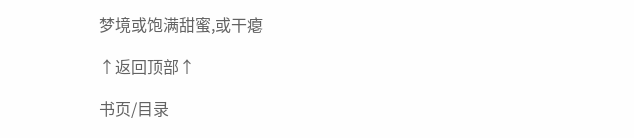梦境或饱满甜蜜,或干瘪

↑返回顶部↑

书页/目录